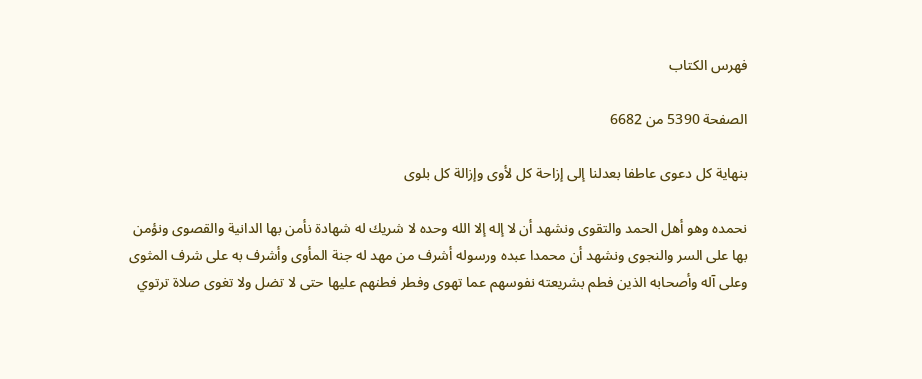فهرس الكتاب

الصفحة 5390 من 6682

بنهاية كل دعوى عاطفا بعدلنا إلى إزاحة كل لأوى وإزالة كل بلوى

نحمده وهو أهل الحمد والتقوى ونشهد أن لا إله إلا الله وحده لا شريك له شهادة نأمن بها الدانية والقصوى ونؤمن بها على السر والنجوى ونشهد أن محمدا عبده ورسوله أشرف من مهد له جنة المأوى وأشرف به على شرف المثوى وعلى آله وأصحابه الذين فطم بشريعته نفوسهم عما تهوى وفطر فطنهم عليها حتى لا تضل ولا تغوى صلاة ترتوي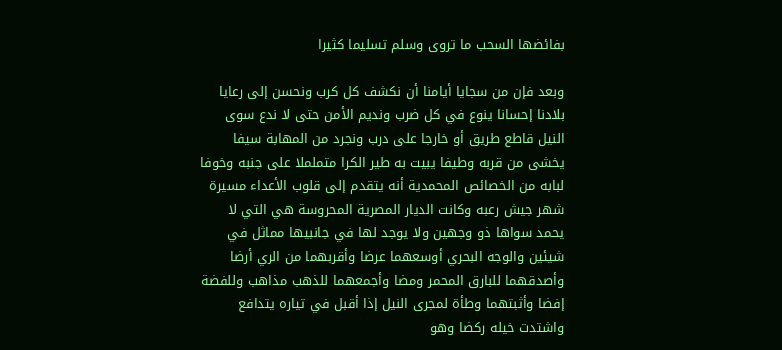بفائضها السحب ما تروى وسلم تسليما كثيرا

وبعد فإن من سجايا أيامنا أن نكشف كل كرب ونحسن إلى رعايا بلادنا إحسانا ينوع في كل ضرب ونديم الأمن حتى لا ندع سوى النيل قاطع طريق أو خارجا على درب ونجرد من المهابة سيفا يخشى من قربه وطيفا يبيت به طير الكرا متململا على جنبه وخوفا لبابه من الخصائص المحمدية أنه يتقدم إلى قلوب الأعداء مسيرة شهر جيش رعبه وكانت الديار المصرية المحروسة هي التي لا يحمد سواها ذو وجهين ولا يوجد لها في جانبيها مماثل في شيئين والوجه البحري أوسعهما عرضا وأقربهما من الري أرضا وأصدقهما للبارق المحمر ومضا وأجمعهما للذهب مذاهب وللفضة إفضا وأثبتهما وطأة لمجرى النيل إذا أقبل في تياره يتدافع واشتدت خيله ركضا وهو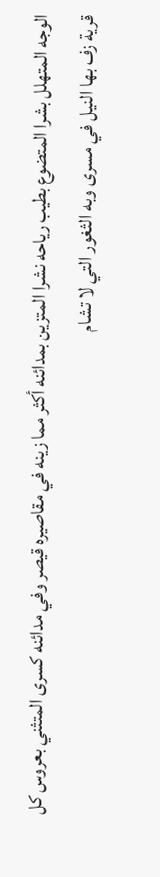الوجه المتهلل بشرا المتضوع بطيب رياحه نشرا المتزين بمدائنه أكثر مما زينه في مقاصيره قيصر وفي مدائنه كسرى المتثني بعروس كل قرية زف بها النيل في مسرى وبه الثغور التي لا تشام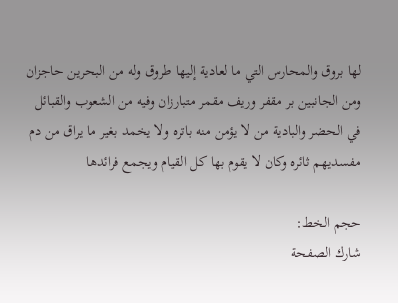لها بروق والمحارس التي ما لعادية إليها طروق وله من البحرين حاجزان ومن الجانبين بر مقفر وريف مقمر متبارزان وفيه من الشعوب والقبائل في الحضر والبادية من لا يؤمن منه باتره ولا يخمد بغير ما يراق من دم مفسديهم ثائره وكان لا يقوم بها كل القيام ويجمع فرائدها

حجم الخط:
شارك الصفحة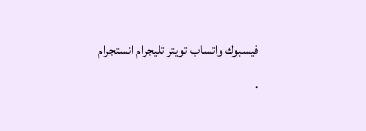فيسبوك واتساب تويتر تليجرام انستجرام
.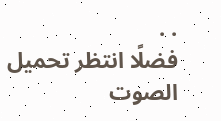. .
فضلًا انتظر تحميل الصوت